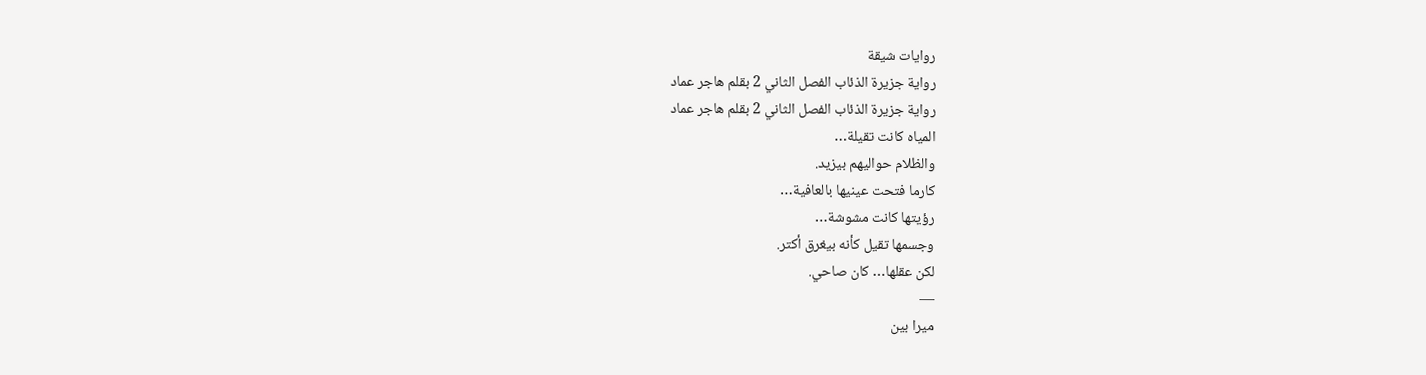روايات شيقة
رواية جزيرة الذئاب الفصل الثاني 2 بقلم هاجر عماد
رواية جزيرة الذئاب الفصل الثاني 2 بقلم هاجر عماد
المياه كانت تقيلة…
والظلام حواليهم بيزيد.
كارما فتحت عينيها بالعافية…
رؤيتها كانت مشوشة…
وجسمها تقيل كأنه بيغرق أكتر.
لكن عقلها… كان صاحي.
—
ميرا بين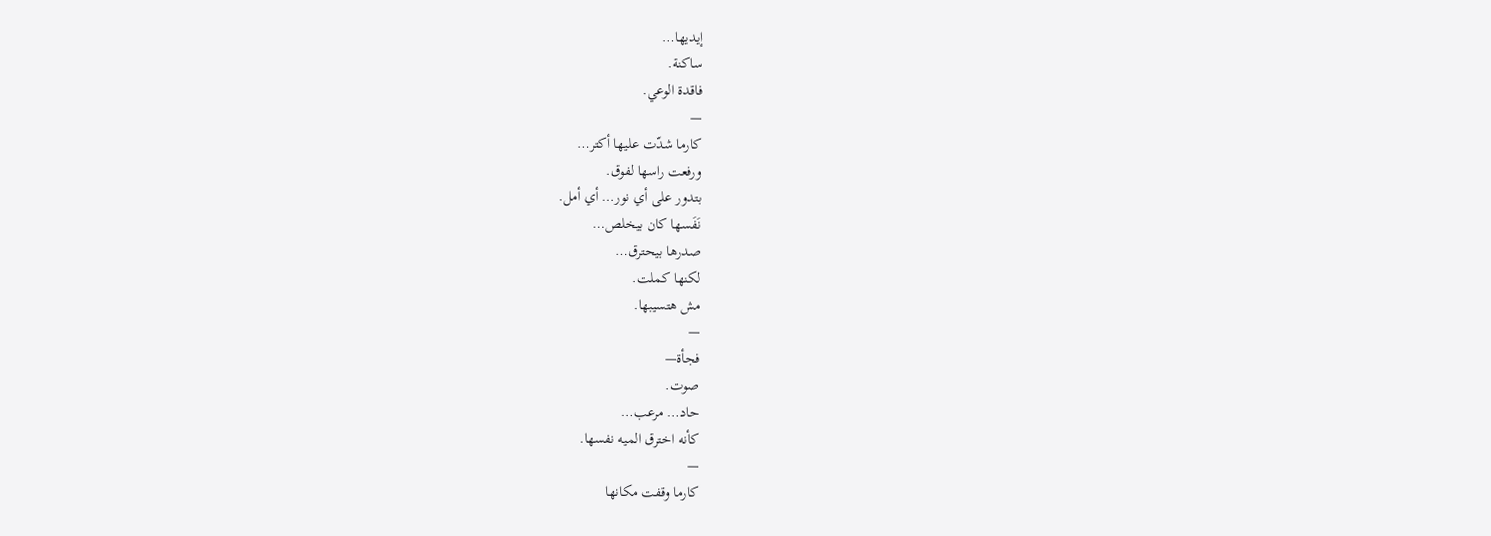إيديها…
ساكنة.
فاقدة الوعي.
—
كارما شدّت عليها أكتر…
ورفعت راسها لفوق.
بتدور على أي نور… أي أمل.
نَفَسها كان بيخلص…
صدرها بيحترق…
لكنها كملت.
مش هتسيبها.
—
فجأة—
صوت.
حاد… مرعب…
كأنه اخترق الميه نفسها.
—
كارما وقفت مكانها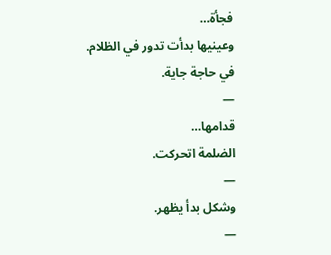فجأة…
وعينيها بدأت تدور في الظلام.
في حاجة جاية.
—
قدامها…
الضلمة اتحركت.
—
وشكل بدأ يظهر.
—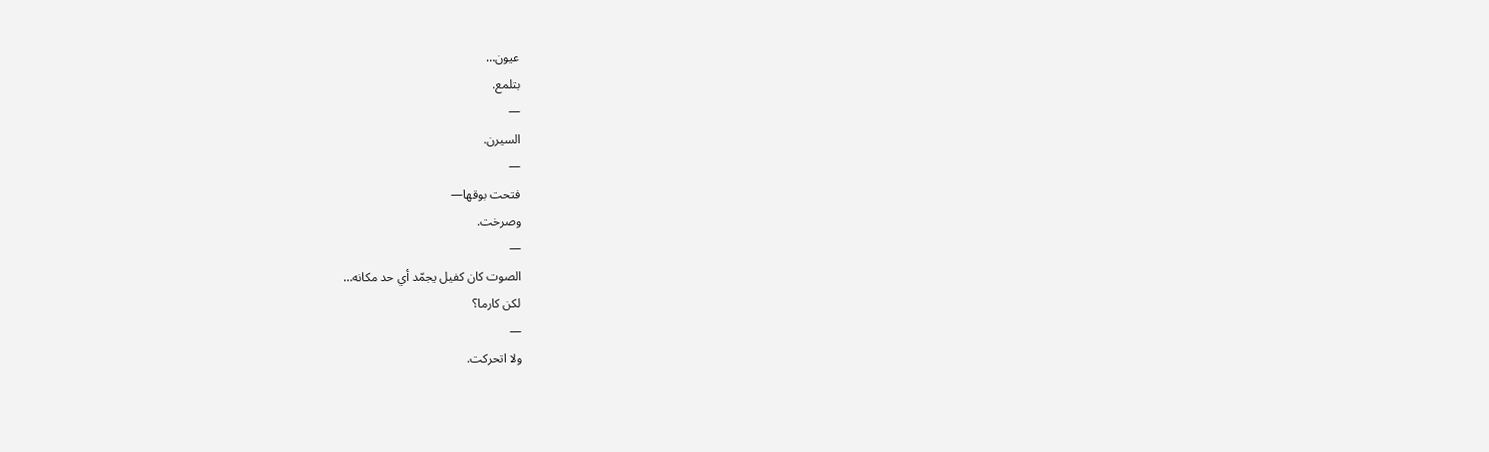عيون…
بتلمع.
—
السيرن.
—
فتحت بوقها—
وصرخت.
—
الصوت كان كفيل يجمّد أي حد مكانه…
لكن كارما؟
—
ولا اتحركت.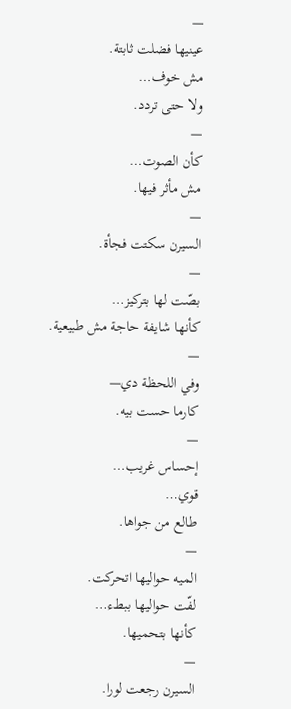—
عينيها فضلت ثابتة.
مش خوف…
ولا حتى تردد.
—
كأن الصوت…
مش مأثر فيها.
—
السيرن سكتت فجأة.
—
بصّت لها بتركيز…
كأنها شايفة حاجة مش طبيعية.
—
وفي اللحظة دي—
كارما حست بيه.
—
إحساس غريب…
قوي…
طالع من جواها.
—
الميه حواليها اتحركت.
لفّت حواليها ببطء…
كأنها بتحميها.
—
السيرن رجعت لورا.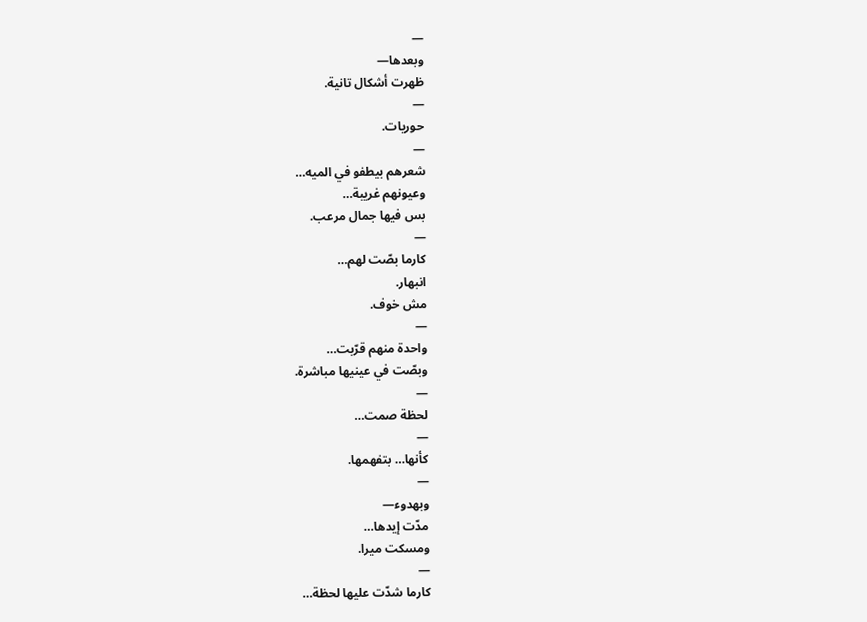—
وبعدها—
ظهرت أشكال تانية.
—
حوريات.
—
شعرهم بيطفو في الميه…
وعيونهم غريبة…
بس فيها جمال مرعب.
—
كارما بصّت لهم…
انبهار.
مش خوف.
—
واحدة منهم قرّبت…
وبصّت في عينيها مباشرة.
—
لحظة صمت…
—
كأنها… بتفهمها.
—
وبهدوء—
مدّت إيدها…
ومسكت ميرا.
—
كارما شدّت عليها لحظة…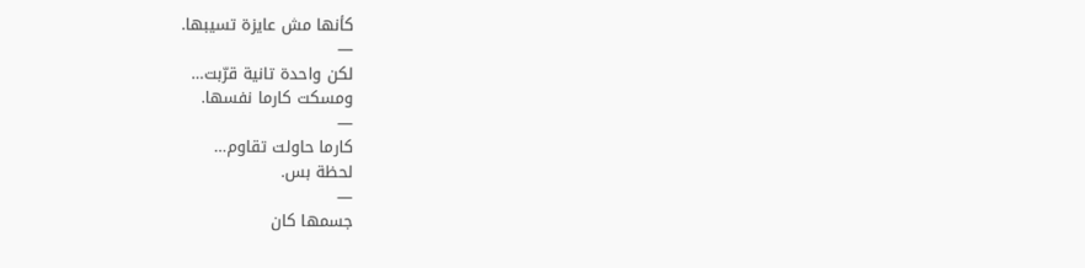كأنها مش عايزة تسيبها.
—
لكن واحدة تانية قرّبت…
ومسكت كارما نفسها.
—
كارما حاولت تقاوم…
لحظة بس.
—
جسمها كان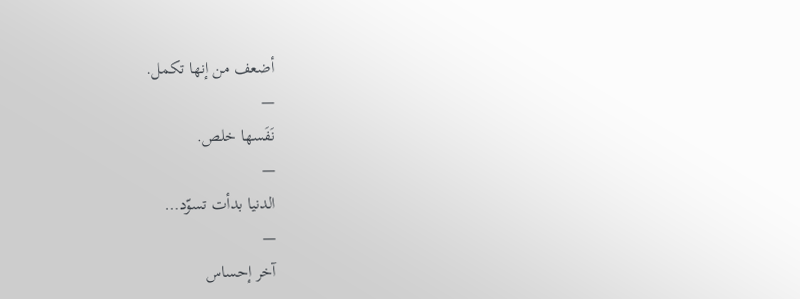أضعف من إنها تكمل.
—
نَفَسها خلص.
—
الدنيا بدأت تسوّد…
—
آخر إحساس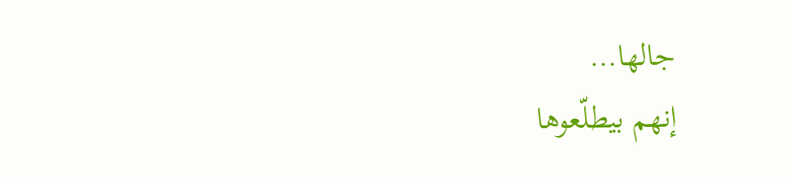جالها…
إنهم بيطلّعوها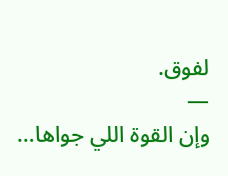لفوق.
—
وإن القوة اللي جواها…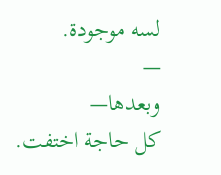لسه موجودة.
—
وبعدها—
كل حاجة اختفت.